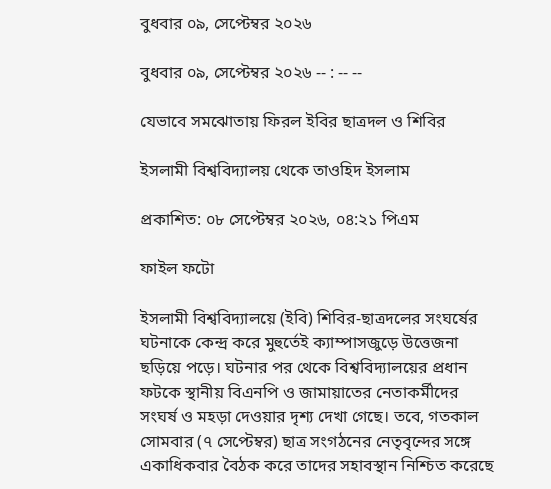বুধবার ০৯, সেপ্টেম্বর ২০২৬

বুধবার ০৯, সেপ্টেম্বর ২০২৬ -- : -- --

যেভাবে সমঝোতায় ফিরল ইবির ছাত্রদল ও শিবির

ইসলামী বিশ্ববিদ্যালয় থেকে তাওহিদ ইসলাম

প্রকাশিত: ০৮ সেপ্টেম্বর ২০২৬, ০৪:২১ পিএম

ফাইল ফটো

ইসলামী বিশ্ববিদ্যালয়ে (ইবি) শিবির-ছাত্রদলের সংঘর্ষের ঘটনাকে কেন্দ্র করে মুহুর্তেই ক্যাম্পাসজুড়ে উত্তেজনা ছড়িয়ে পড়ে। ঘটনার পর থেকে বিশ্ববিদ্যালয়ের প্রধান ফটকে স্থানীয় বিএনপি ও জামায়াতের নেতাকর্মীদের সংঘর্ষ ও মহড়া দেওয়ার দৃশ্য দেখা গেছে। তবে, গতকাল সোমবার (৭ সেপ্টেম্বর) ছাত্র সংগঠনের নেতৃবৃন্দের সঙ্গে একাধিকবার বৈঠক করে তাদের সহাবস্থান নিশ্চিত করেছে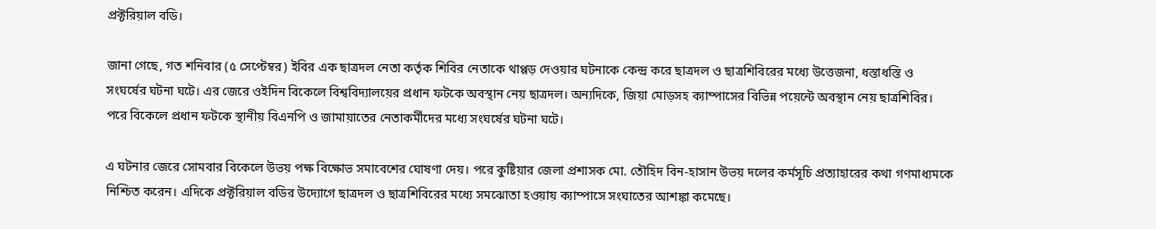প্রক্টরিয়াল বডি।

জানা গেছে, গত শনিবার (৫ সেপ্টেম্বর) ইবির এক ছাত্রদল নেতা কর্তৃক শিবির নেতাকে থাপ্পড় দেওয়ার ঘটনাকে কেন্দ্র করে ছাত্রদল ও ছাত্রশিবিরের মধ্যে উত্তেজনা, ধস্তাধস্তি ও সংঘর্ষের ঘটনা ঘটে। এর জেরে ওইদিন বিকেলে বিশ্ববিদ্যালয়ের প্রধান ফটকে অবস্থান নেয় ছাত্রদল। অন্যদিকে, জিয়া মোড়সহ ক্যাম্পাসের বিভিন্ন পয়েন্টে অবস্থান নেয় ছাত্রশিবির। পরে বিকেলে প্রধান ফটকে স্থানীয় বিএনপি ও জামায়াতের নেতাকর্মীদের মধ্যে সংঘর্ষের ঘটনা ঘটে।

এ ঘটনার জেরে সোমবার বিকেলে উভয় পক্ষ বিক্ষোভ সমাবেশের ঘোষণা দেয়। পরে কুষ্টিয়ার জেলা প্রশাসক মো. তৌহিদ বিন-হাসান উভয় দলের কর্মসূচি প্রত্যাহারের কথা গণমাধ্যমকে নিশ্চিত করেন। এদিকে প্রক্টরিয়াল বডির উদ্যোগে ছাত্রদল ও ছাত্রশিবিরের মধ্যে সমঝোতা হওয়ায় ক্যাম্পাসে সংঘাতের আশঙ্কা কমেছে।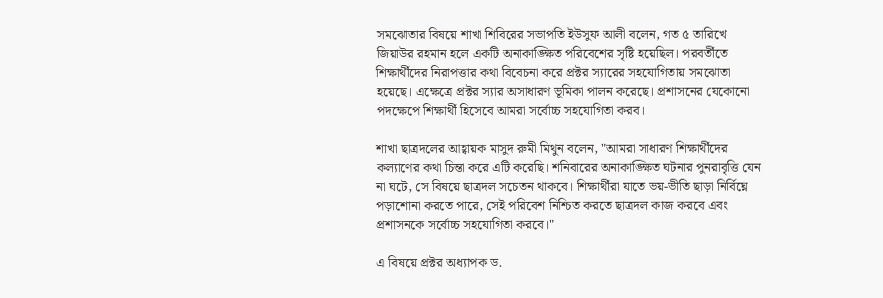সমঝোতার বিষয়ে শাখা শিবিরের সভাপতি ইউসুফ আলী বলেন, গত ৫ তারিখে জিয়াউর রহমান হলে একটি অনাকাঙ্ক্ষিত পরিবেশের সৃষ্টি হয়েছিল। পরবর্তীতে শিক্ষার্থীদের নিরাপত্তার কথা বিবেচনা করে প্রক্টর স্যারের সহযোগিতায় সমঝোতা হয়েছে। এক্ষেত্রে প্রক্টর স্যার অসাধারণ ভূমিকা পালন করেছে। প্রশাসনের যেকোনো পদক্ষেপে শিক্ষার্থী হিসেবে আমরা সর্বোচ্চ সহযোগিতা করব।

শাখা ছাত্রদলের আহ্বায়ক মাসুদ রুমী মিথুন বলেন, "আমরা সাধারণ শিক্ষার্থীদের কল্যাণের কথা চিন্তা করে এটি করেছি। শনিবারের অনাকাঙ্ক্ষিত ঘটনার পুনরাবৃত্তি যেন না ঘটে, সে বিষয়ে ছাত্রদল সচেতন থাকবে। শিক্ষার্থীরা যাতে ভয়-ভীতি ছাড়া নির্বিঘ্নে পড়াশোনা করতে পারে, সেই পরিবেশ নিশ্চিত করতে ছাত্রদল কাজ করবে এবং প্রশাসনকে সর্বোচ্চ সহযোগিতা করবে।"

এ বিষয়ে প্রক্টর অধ্যাপক ড.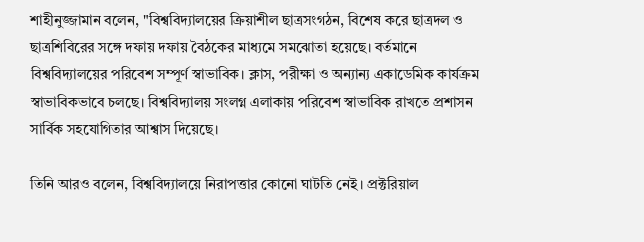শাহীনুজ্জামান বলেন, "বিশ্ববিদ্যালয়ের ক্রিয়াশীল ছাত্রসংগঠন, বিশেষ করে ছাত্রদল ও ছাত্রশিবিরের সঙ্গে দফায় দফায় বৈঠকের মাধ্যমে সমঝোতা হয়েছে। বর্তমানে বিশ্ববিদ্যালয়ের পরিবেশ সম্পূর্ণ স্বাভাবিক। ক্লাস, পরীক্ষা ও অন্যান্য একাডেমিক কার্যক্রম স্বাভাবিকভাবে চলছে। বিশ্ববিদ্যালয় সংলগ্ন এলাকায় পরিবেশ স্বাভাবিক রাখতে প্রশাসন সার্বিক সহযোগিতার আশ্বাস দিয়েছে।

তিনি আরও বলেন, বিশ্ববিদ্যালয়ে নিরাপত্তার কোনো ঘাটতি নেই। প্রক্টরিয়াল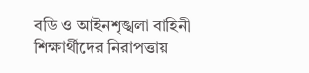বডি ও আইনশৃঙ্খলা বাহিনী শিক্ষার্থীদের নিরাপত্তায়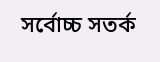সর্বোচ্চ সতর্ক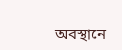অবস্থানে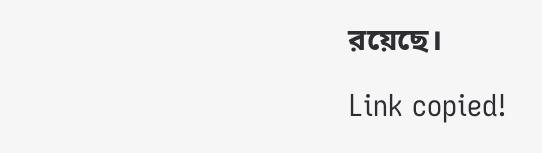রয়েছে।

Link copied!